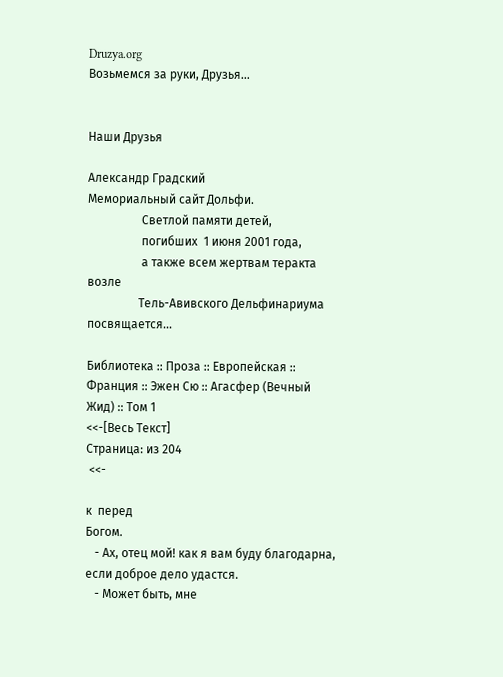Druzya.org
Возьмемся за руки, Друзья...


Наши Друзья

Александр Градский
Мемориальный сайт Дольфи.
                  Светлой памяти детей,
                  погибших  1 июня 2001 года,
                  а также всем жертвам теракта возле
                 Тель-Авивского Дельфинариума посвящается...

Библиотека :: Проза :: Европейская :: Франция :: Эжен Сю :: Агасфер (Вечный Жид) :: Том 1
<<-[Весь Текст]
Страница: из 204
 <<-

к  перед
Богом.
   - Ах, отец мой! как я вам буду благодарна, если доброе дело удастся.
   - Может быть, мне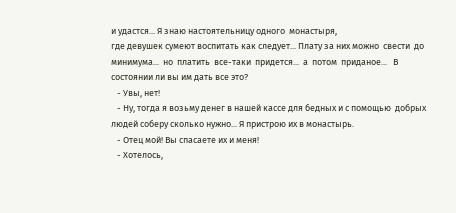и удастся... Я знаю настоятельницу одного  монастыря,
где девушек сумеют воспитать как следует... Плату за них можно  свести  до
минимума...  но  платить  все-таки  придется...  а  потом  приданое...   В
состоянии ли вы им дать все это?
   - Увы, нет!
   - Ну, тогда я возьму денег в нашей кассе для бедных и с помощью  добрых
людей соберу сколько нужно... Я пристрою их в монастырь.
   - Отец мой! Вы спасаете их и меня!
   - Хотелось,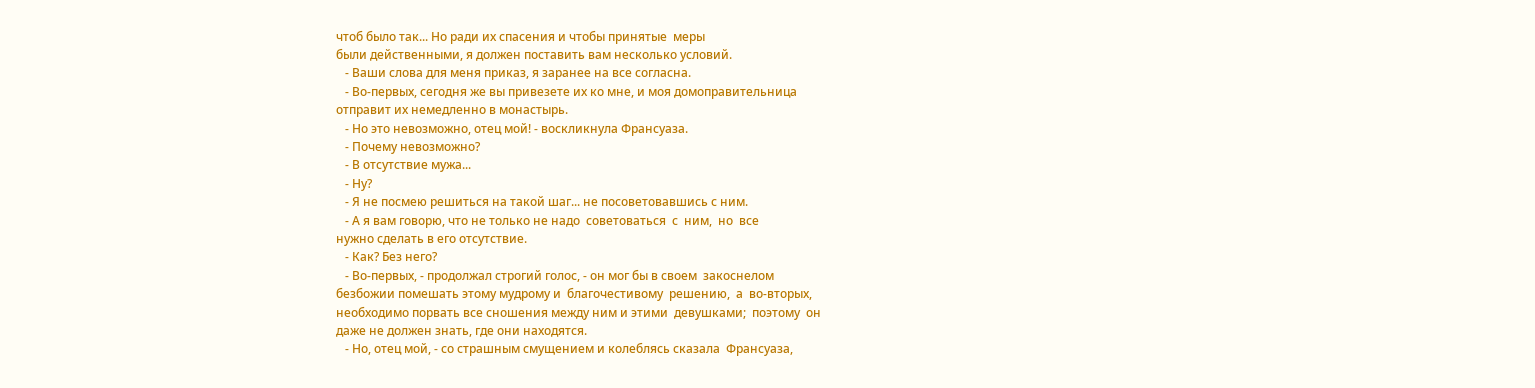чтоб было так... Но ради их спасения и чтобы принятые  меры
были действенными, я должен поставить вам несколько условий.
   - Ваши слова для меня приказ, я заранее на все согласна.
   - Во-первых, сегодня же вы привезете их ко мне, и моя домоправительница
отправит их немедленно в монастырь.
   - Но это невозможно, отец мой! - воскликнула Франсуаза.
   - Почему невозможно?
   - В отсутствие мужа...
   - Ну?
   - Я не посмею решиться на такой шаг... не посоветовавшись с ним.
   - А я вам говорю, что не только не надо  советоваться  с  ним,  но  все
нужно сделать в его отсутствие.
   - Как? Без него?
   - Во-первых, - продолжал строгий голос, - он мог бы в своем  закоснелом
безбожии помешать этому мудрому и  благочестивому  решению,  а  во-вторых,
необходимо порвать все сношения между ним и этими  девушками;  поэтому  он
даже не должен знать, где они находятся.
   - Но, отец мой, - со страшным смущением и колеблясь сказала  Франсуаза,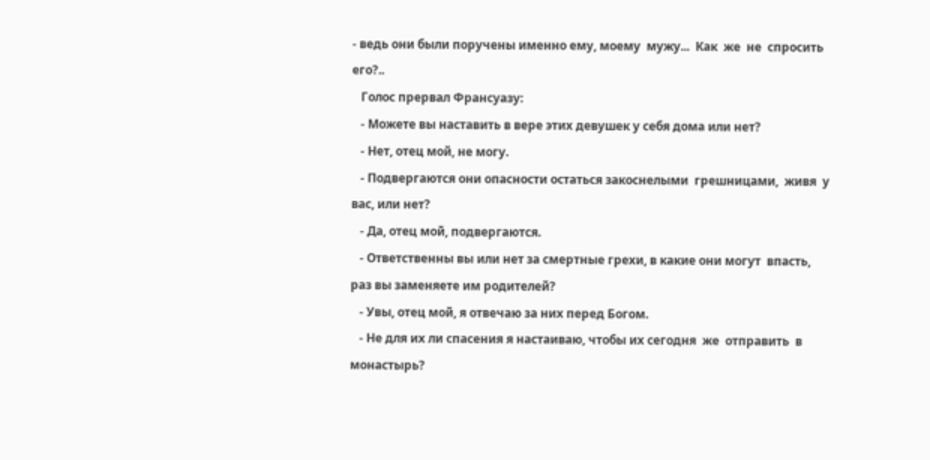- ведь они были поручены именно ему, моему  мужу...  Как  же  не  спросить
его?..
   Голос прервал Франсуазу:
   - Можете вы наставить в вере этих девушек у себя дома или нет?
   - Нет, отец мой, не могу.
   - Подвергаются они опасности остаться закоснелыми  грешницами,  живя  у
вас, или нет?
   - Да, отец мой, подвергаются.
   - Ответственны вы или нет за смертные грехи, в какие они могут  впасть,
раз вы заменяете им родителей?
   - Увы, отец мой, я отвечаю за них перед Богом.
   - Не для их ли спасения я настаиваю, чтобы их сегодня  же  отправить  в
монастырь?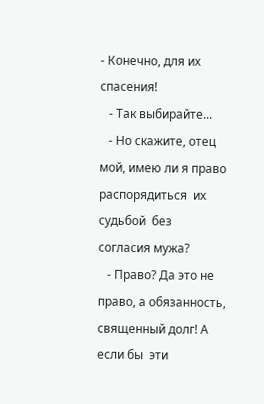- Конечно, для их спасения!
   - Так выбирайте...
   - Но скажите, отец мой, имею ли я право распорядиться  их  судьбой  без
согласия мужа?
   - Право? Да это не право, а обязанность, священный долг! А если бы  эти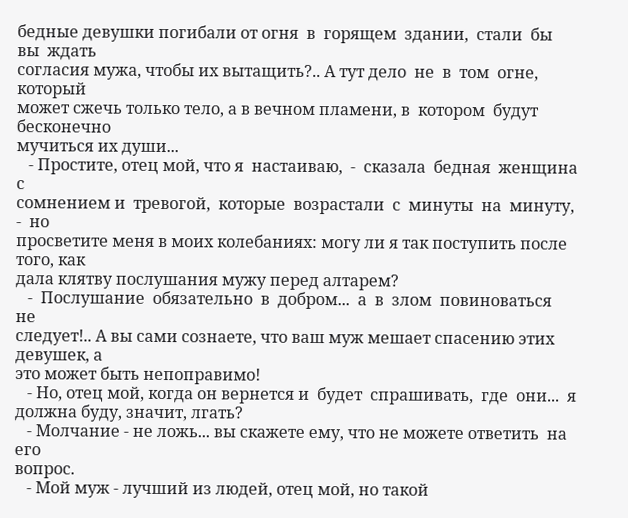бедные девушки погибали от огня  в  горящем  здании,  стали  бы  вы  ждать
согласия мужа, чтобы их вытащить?.. А тут дело  не  в  том  огне,  который
может сжечь только тело, а в вечном пламени, в  котором  будут  бесконечно
мучиться их души...
   - Простите, отец мой, что я  настаиваю,  -  сказала  бедная  женщина  с
сомнением и  тревогой,  которые  возрастали  с  минуты  на  минуту,  -  но
просветите меня в моих колебаниях: могу ли я так поступить после того, как
дала клятву послушания мужу перед алтарем?
   -  Послушание  обязательно  в  добром...  а  в  злом  повиноваться   не
следует!.. А вы сами сознаете, что ваш муж мешает спасению этих девушек, а
это может быть непоправимо!
   - Но, отец мой, когда он вернется и  будет  спрашивать,  где  они...  я
должна буду, значит, лгать?
   - Молчание - не ложь... вы скажете ему, что не можете ответить  на  его
вопрос.
   - Мой муж - лучший из людей, отец мой, но такой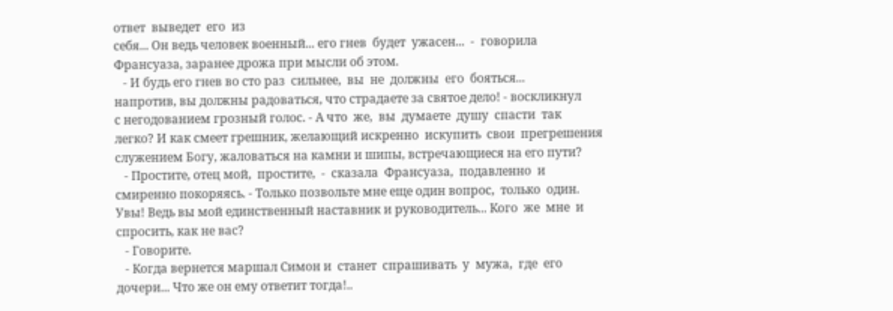ответ  выведет  его  из
себя... Он ведь человек военный... его гнев  будет  ужасен...  -  говорила
Франсуаза, заранее дрожа при мысли об этом.
   - И будь его гнев во сто раз  сильнее,  вы  не  должны  его  бояться...
напротив, вы должны радоваться, что страдаете за святое дело! - воскликнул
с негодованием грозный голос. - А что  же,  вы  думаете  душу  спасти  так
легко? И как смеет грешник, желающий искренно  искупить  свои  прегрешения
служением Богу, жаловаться на камни и шипы, встречающиеся на его пути?
   - Простите, отец мой,  простите,  -  сказала  Франсуаза,  подавленно  и
смиренно покоряясь. - Только позвольте мне еще один вопрос,  только  один.
Увы! Ведь вы мой единственный наставник и руководитель... Кого  же  мне  и
спросить, как не вас?
   - Говорите.
   - Когда вернется маршал Симон и  станет  спрашивать  у  мужа,  где  его
дочери... Что же он ему ответит тогда!..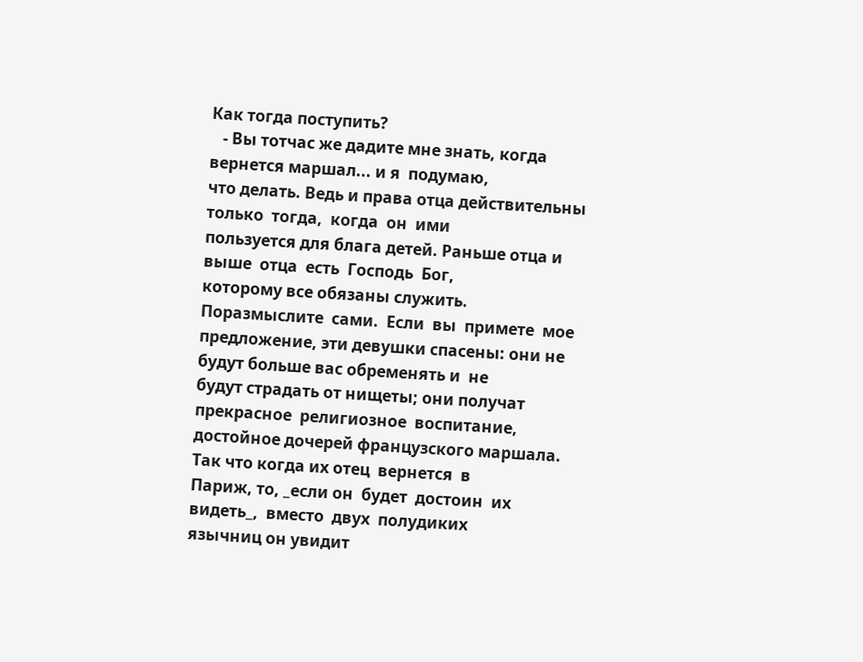Как тогда поступить?
   - Вы тотчас же дадите мне знать, когда вернется маршал... и я  подумаю,
что делать. Ведь и права отца действительны только  тогда,  когда  он  ими
пользуется для блага детей. Раньше отца и  выше  отца  есть  Господь  Бог,
которому все обязаны служить.  Поразмыслите  сами.  Если  вы  примете  мое
предложение, эти девушки спасены: они не будут больше вас обременять и  не
будут страдать от нищеты; они получат прекрасное  религиозное  воспитание,
достойное дочерей французского маршала. Так что когда их отец  вернется  в
Париж, то, _если он  будет  достоин  их  видеть_,  вместо  двух  полудиких
язычниц он увидит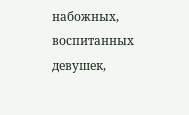набожных, воспитанных девушек,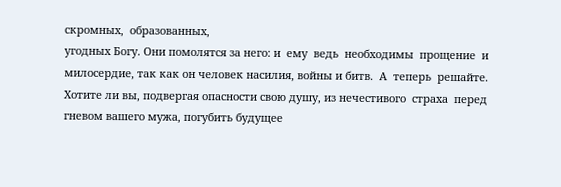скромных,  образованных,
угодных Богу. Они помолятся за него: и  ему  ведь  необходимы  прощение  и
милосердие, так как он человек насилия, войны и битв.  А  теперь  решайте.
Хотите ли вы, подвергая опасности свою душу, из нечестивого  страха  перед
гневом вашего мужа, погубить будущее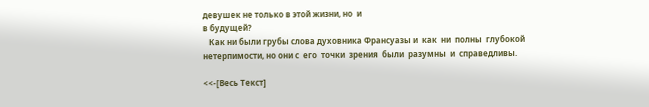девушек не только в этой жизни, но  и
в будущей?
   Как ни были грубы слова духовника Франсуазы и  как  ни  полны  глубокой
нетерпимости, но они с  его  точки  зрения  были  разумны  и  справедливы.

<<-[Весь Текст]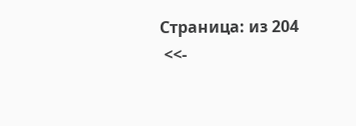Страница: из 204
 <<-